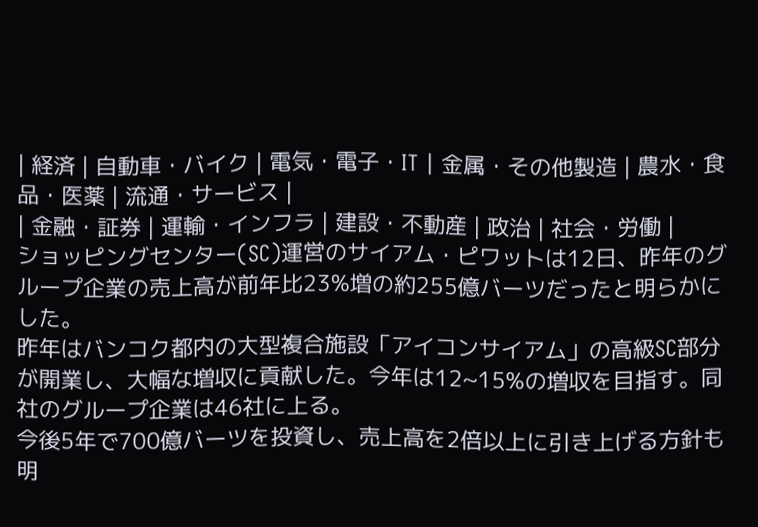| 経済 | 自動車・バイク | 電気・電子・IT | 金属・その他製造 | 農水・食品・医薬 | 流通・サービス |
| 金融・証券 | 運輸・インフラ | 建設・不動産 | 政治 | 社会・労働 |
ショッピングセンター(SC)運営のサイアム・ピワットは12日、昨年のグループ企業の売上高が前年比23%増の約255億バーツだったと明らかにした。
昨年はバンコク都内の大型複合施設「アイコンサイアム」の高級SC部分が開業し、大幅な増収に貢献した。今年は12~15%の増収を目指す。同社のグループ企業は46社に上る。
今後5年で700億バーツを投資し、売上高を2倍以上に引き上げる方針も明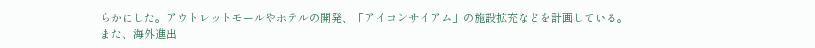らかにした。アウトレットモールやホテルの開発、「アイコンサイアム」の施設拡充などを計画している。
また、海外進出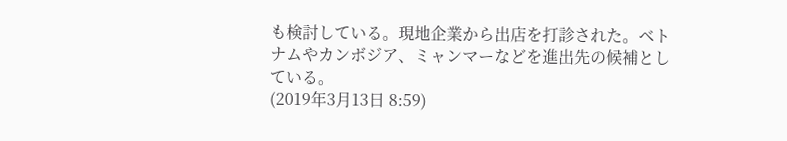も検討している。現地企業から出店を打診された。ベトナムやカンボジア、ミャンマーなどを進出先の候補としている。
(2019年3月13日 8:59)